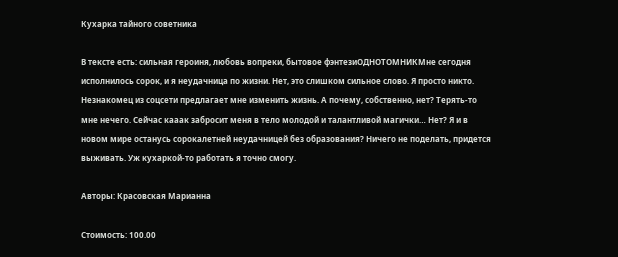Кухарка тайного советника

В тексте есть: сильная героиня, любовь вопреки, бытовое фэнтезиОДНОТОМНИКМне сегодня исполнилось сорок, и я неудачница по жизни. Нет, это слишком сильное слово. Я просто никто. Незнакомец из соцсети предлагает мне изменить жизнь. А почему, собственно, нет? Терять-то мне нечего. Сейчас кааак забросит меня в тело молодой и талантливой магички… Нет? Я и в новом мире останусь сорокалетней неудачницей без образования? Ничего не поделать, придется выживать. Уж кухаркой-то работать я точно смогу.

Авторы: Красовская Марианна

Стоимость: 100.00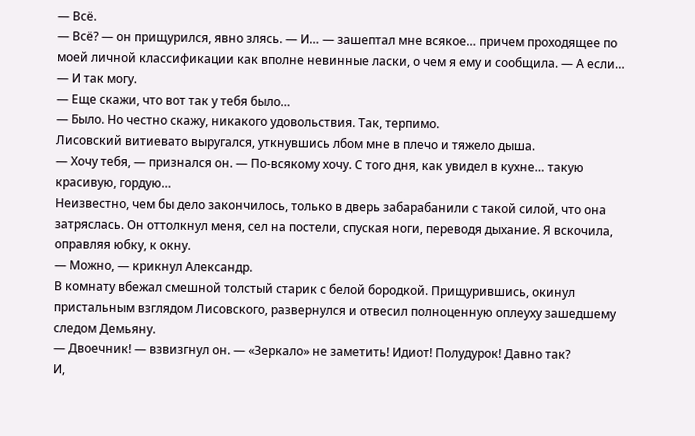— Всё.
— Всё? — он прищурился, явно злясь. — И… — зашептал мне всякое… причем проходящее по моей личной классификации как вполне невинные ласки, о чем я ему и сообщила. — А если…
— И так могу.
— Еще скажи, что вот так у тебя было…
— Было. Но честно скажу, никакого удовольствия. Так, терпимо.
Лисовский витиевато выругался, уткнувшись лбом мне в плечо и тяжело дыша.
— Хочу тебя, — признался он. — По-всякому хочу. С того дня, как увидел в кухне… такую красивую, гордую…
Неизвестно, чем бы дело закончилось, только в дверь забарабанили с такой силой, что она затряслась. Он оттолкнул меня, сел на постели, спуская ноги, переводя дыхание. Я вскочила, оправляя юбку, к окну.
— Можно, — крикнул Александр.
В комнату вбежал смешной толстый старик с белой бородкой. Прищурившись, окинул пристальным взглядом Лисовского, развернулся и отвесил полноценную оплеуху зашедшему следом Демьяну.
— Двоечник! — взвизгнул он. — «Зеркало» не заметить! Идиот! Полудурок! Давно так?
И,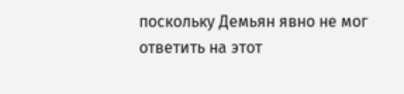поскольку Демьян явно не мог ответить на этот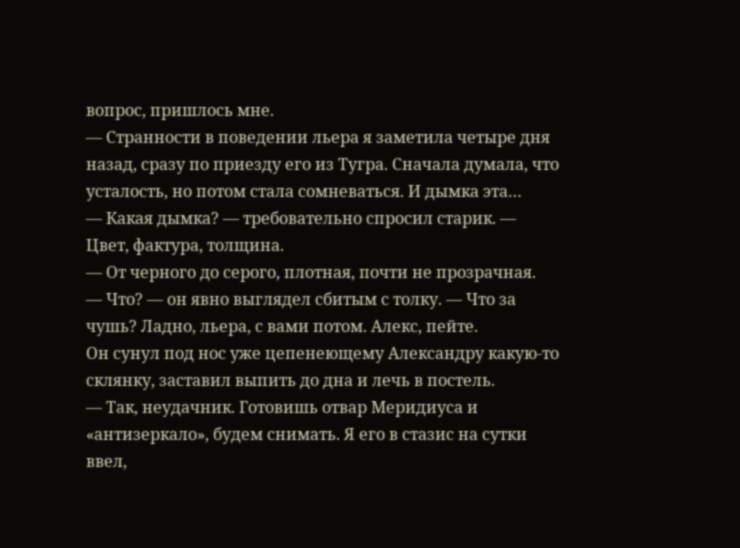вопрос, пришлось мне.
— Странности в поведении льера я заметила четыре дня назад, сразу по приезду его из Тугра. Сначала думала, что усталость, но потом стала сомневаться. И дымка эта…
— Какая дымка? — требовательно спросил старик. — Цвет, фактура, толщина.
— От черного до серого, плотная, почти не прозрачная.
— Что? — он явно выглядел сбитым с толку. — Что за чушь? Ладно, льера, с вами потом. Алекс, пейте.
Он сунул под нос уже цепенеющему Александру какую-то склянку, заставил выпить до дна и лечь в постель.
— Так, неудачник. Готовишь отвар Меридиуса и «антизеркало», будем снимать. Я его в стазис на сутки ввел,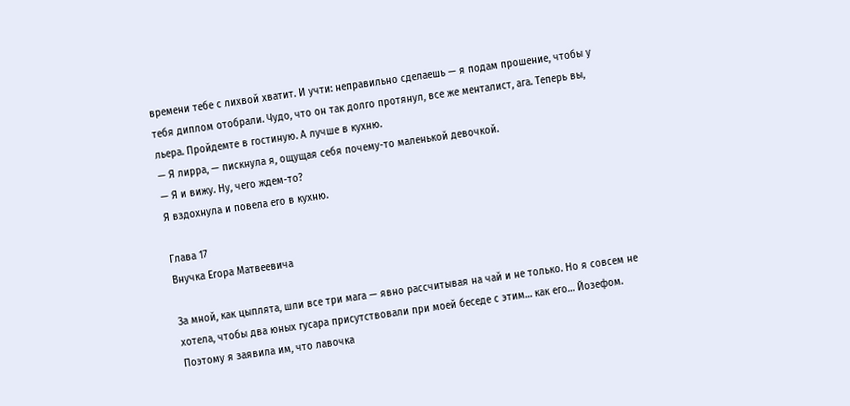времени тебе с лихвой хватит. И учти: неправильно сделаешь — я подам прошение, чтобы у тебя диплом отобрали. Чудо, что он так долго протянул, все же менталист, ага. Теперь вы, льера. Пройдемте в гостиную. А лучше в кухню.
— Я лирра, — пискнула я, ощущая себя почему-то маленькой девочкой.
— Я и вижу. Ну, чего ждем-то?
Я вздохнула и повела его в кухню.

Глава 17
Внучка Егора Матвеевича

За мной, как цыплята, шли все три мага — явно рассчитывая на чай и не только. Но я совсем не хотела, чтобы два юных гусара присутствовали при моей беседе с этим… как его… Йозефом. Поэтому я заявила им, что лавочка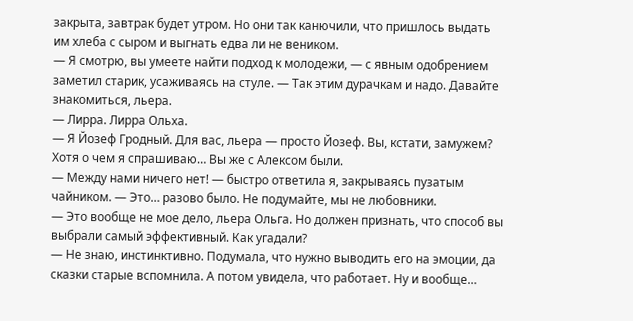закрыта, завтрак будет утром. Но они так канючили, что пришлось выдать им хлеба с сыром и выгнать едва ли не веником.
— Я смотрю, вы умеете найти подход к молодежи, — с явным одобрением заметил старик, усаживаясь на стуле. — Так этим дурачкам и надо. Давайте знакомиться, льера.
— Лирра. Лирра Ольха.
— Я Йозеф Гродный. Для вас, льера — просто Йозеф. Вы, кстати, замужем? Хотя о чем я спрашиваю… Вы же с Алексом были.
— Между нами ничего нет! — быстро ответила я, закрываясь пузатым чайником. — Это… разово было. Не подумайте, мы не любовники.
— Это вообще не мое дело, льера Ольга. Но должен признать, что способ вы выбрали самый эффективный. Как угадали?
— Не знаю, инстинктивно. Подумала, что нужно выводить его на эмоции, да сказки старые вспомнила. А потом увидела, что работает. Ну и вообще…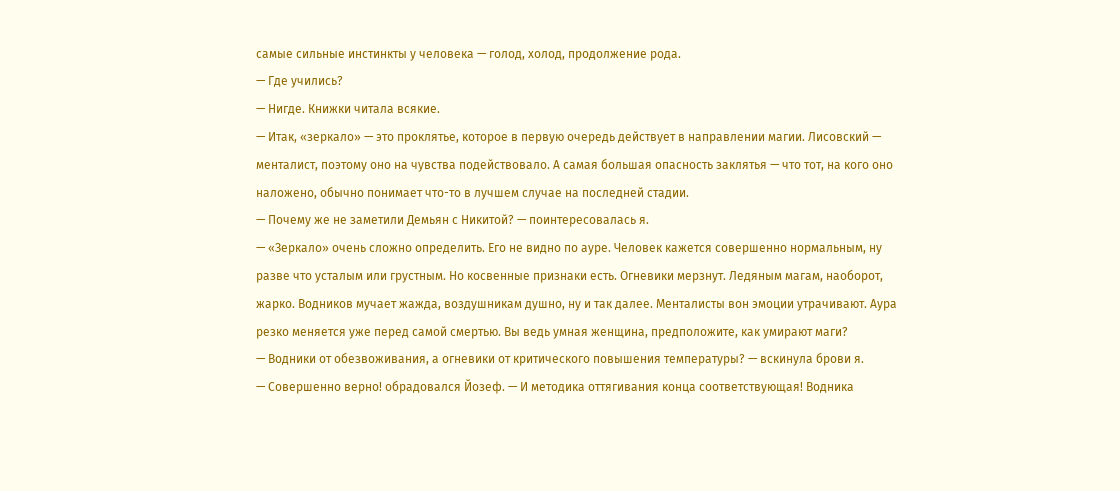самые сильные инстинкты у человека — голод, холод, продолжение рода.
— Где учились?
— Нигде. Книжки читала всякие.
— Итак, «зеркало» — это проклятье, которое в первую очередь действует в направлении магии. Лисовский — менталист, поэтому оно на чувства подействовало. А самая большая опасность заклятья — что тот, на кого оно наложено, обычно понимает что-то в лучшем случае на последней стадии.
— Почему же не заметили Демьян с Никитой? — поинтересовалась я.
— «Зеркало» очень сложно определить. Его не видно по ауре. Человек кажется совершенно нормальным, ну разве что усталым или грустным. Но косвенные признаки есть. Огневики мерзнут. Ледяным магам, наоборот, жарко. Водников мучает жажда, воздушникам душно, ну и так далее. Менталисты вон эмоции утрачивают. Аура резко меняется уже перед самой смертью. Вы ведь умная женщина, предположите, как умирают маги?
— Водники от обезвоживания, а огневики от критического повышения температуры? — вскинула брови я.
— Совершенно верно! обрадовался Йозеф. — И методика оттягивания конца соответствующая! Водника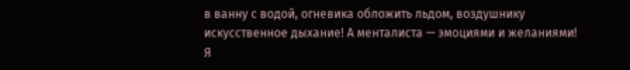в ванну с водой, огневика обложить льдом, воздушнику искусственное дыхание! А менталиста — эмоциями и желаниями!
Я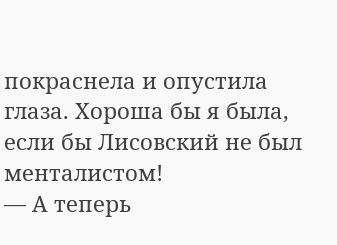покраснела и опустила глаза. Хороша бы я была, если бы Лисовский не был менталистом!
— А теперь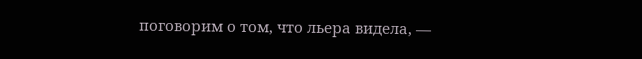поговорим о том, что льера видела, —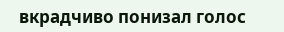вкрадчиво понизал голос